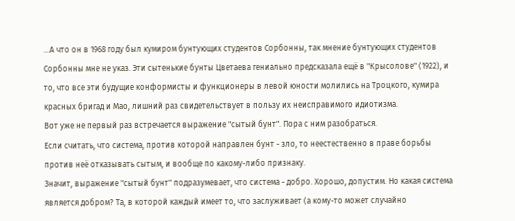...А что он в 1968 году был кумиром бунтующих студентов Сорбонны, так мнение бунтующих студентов Сорбонны мне не указ. Эти сытенькие бунты Цветаева гениально предсказала ещё в "Крысолове" (1922), и то, что все эти будущие конформисты и функционеры в левой юности молились на Троцкого, кумира красных бригад и Мао, лишний раз свидетельствует в пользу их неисправимого идиотизма.
Вот уже не первый раз встречается выражение "сытый бунт". Пора с ним разобраться.
Если считать, что система, против которой направлен бунт - зло, то неестественно в праве борьбы против неё отказывать сытым, и вообще по какому-либо признаку.
Значит, выражение "сытый бунт" подразумевает, что система - добро. Хорошо, допустим. Но какая система является добром? Та, в которой каждый имеет то, что заслуживает (а кому-то может случайно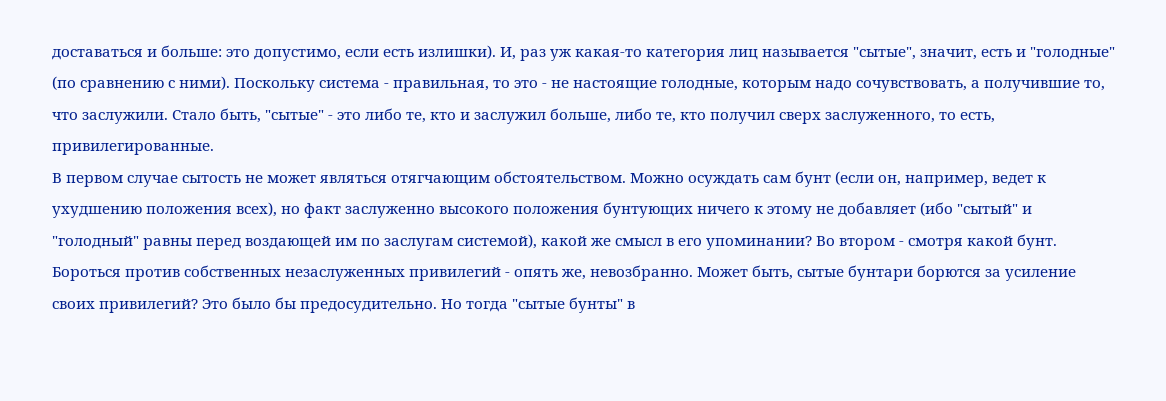доставаться и больше: это допустимо, если есть излишки). И, раз уж какая-то категория лиц называется "сытые", значит, есть и "голодные" (по сравнению с ними). Поскольку система - правильная, то это - не настоящие голодные, которым надо сочувствовать, а получившие то, что заслужили. Стало быть, "сытые" - это либо те, кто и заслужил больше, либо те, кто получил сверх заслуженного, то есть, привилегированные.
В первом случае сытость не может являться отягчающим обстоятельством. Можно осуждать сам бунт (если он, например, ведет к ухудшению положения всех), но факт заслуженно высокого положения бунтующих ничего к этому не добавляет (ибо "сытый" и "голодный" равны перед воздающей им по заслугам системой), какой же смысл в его упоминании? Во втором - смотря какой бунт. Бороться против собственных незаслуженных привилегий - опять же, невозбранно. Может быть, сытые бунтари борются за усиление своих привилегий? Это было бы предосудительно. Но тогда "сытые бунты" в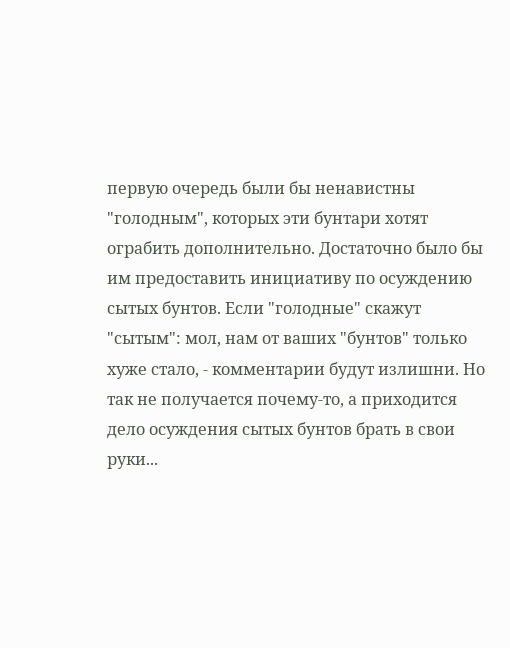первую очередь были бы ненавистны "голодным", которых эти бунтари хотят ограбить дополнительно. Достаточно было бы им предоставить инициативу по осуждению сытых бунтов. Если "голодные" скажут "сытым": мол, нам от ваших "бунтов" только хуже стало, - комментарии будут излишни. Но так не получается почему-то, а приходится дело осуждения сытых бунтов брать в свои руки...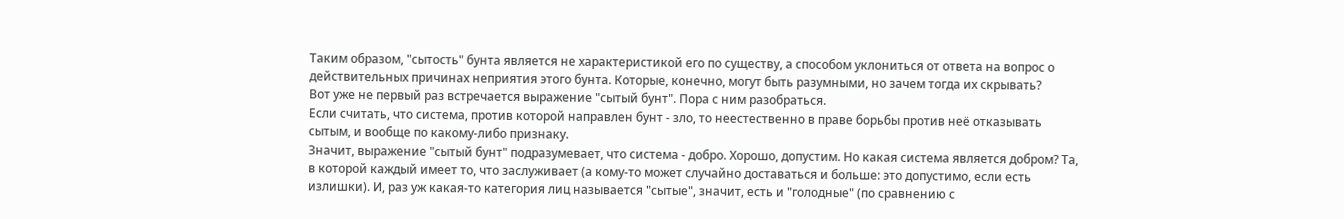Таким образом, "сытость" бунта является не характеристикой его по существу, а способом уклониться от ответа на вопрос о действительных причинах неприятия этого бунта. Которые, конечно, могут быть разумными, но зачем тогда их скрывать?
Вот уже не первый раз встречается выражение "сытый бунт". Пора с ним разобраться.
Если считать, что система, против которой направлен бунт - зло, то неестественно в праве борьбы против неё отказывать сытым, и вообще по какому-либо признаку.
Значит, выражение "сытый бунт" подразумевает, что система - добро. Хорошо, допустим. Но какая система является добром? Та, в которой каждый имеет то, что заслуживает (а кому-то может случайно доставаться и больше: это допустимо, если есть излишки). И, раз уж какая-то категория лиц называется "сытые", значит, есть и "голодные" (по сравнению с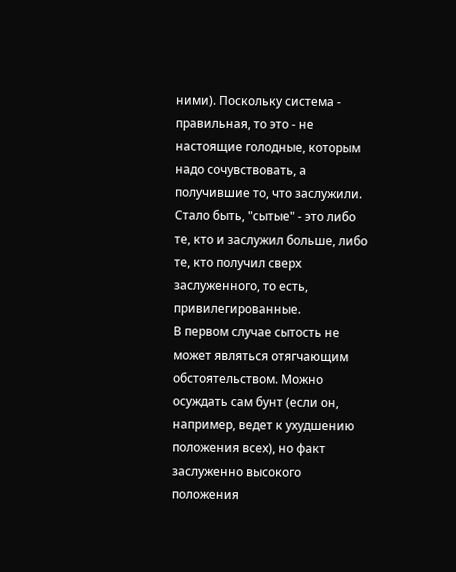ними). Поскольку система - правильная, то это - не настоящие голодные, которым надо сочувствовать, а получившие то, что заслужили. Стало быть, "сытые" - это либо те, кто и заслужил больше, либо те, кто получил сверх заслуженного, то есть, привилегированные.
В первом случае сытость не может являться отягчающим обстоятельством. Можно осуждать сам бунт (если он, например, ведет к ухудшению положения всех), но факт заслуженно высокого положения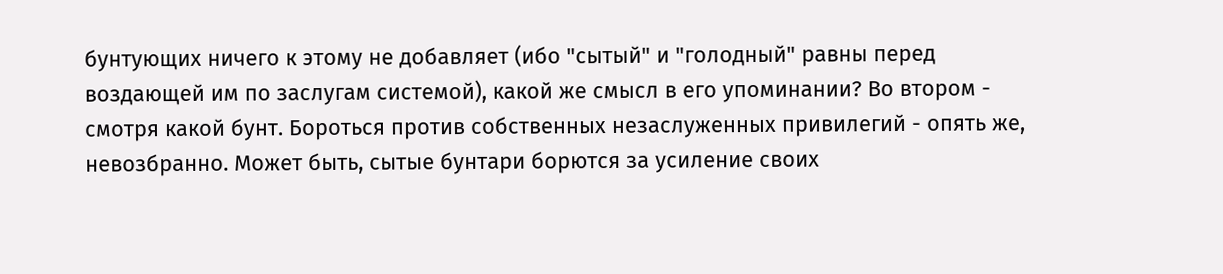бунтующих ничего к этому не добавляет (ибо "сытый" и "голодный" равны перед воздающей им по заслугам системой), какой же смысл в его упоминании? Во втором - смотря какой бунт. Бороться против собственных незаслуженных привилегий - опять же, невозбранно. Может быть, сытые бунтари борются за усиление своих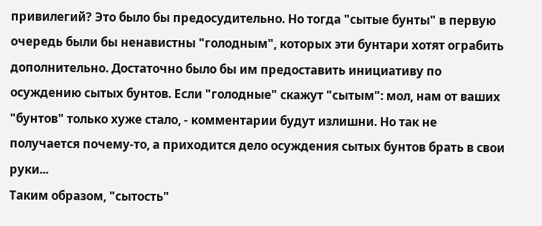привилегий? Это было бы предосудительно. Но тогда "сытые бунты" в первую очередь были бы ненавистны "голодным", которых эти бунтари хотят ограбить дополнительно. Достаточно было бы им предоставить инициативу по осуждению сытых бунтов. Если "голодные" скажут "сытым": мол, нам от ваших "бунтов" только хуже стало, - комментарии будут излишни. Но так не получается почему-то, а приходится дело осуждения сытых бунтов брать в свои руки...
Таким образом, "сытость"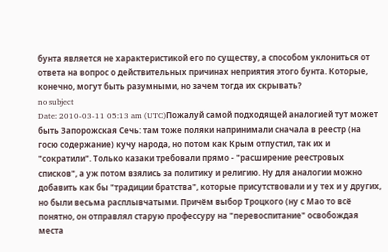бунта является не характеристикой его по существу, а способом уклониться от ответа на вопрос о действительных причинах неприятия этого бунта. Которые, конечно, могут быть разумными, но зачем тогда их скрывать?
no subject
Date: 2010-03-11 05:13 am (UTC)Пожалуй самой подходящей аналогией тут может быть Запорожская Сечь: там тоже поляки напринимали сначала в реестр (на госю содержание) кучу народа, но потом как Крым отпустил, так их и "сократили". Только казаки требовали прямо - "расширение реестровых списков", а уж потом взялись за политику и религию. Ну для аналогии можно добавить как бы "традиции братства", которые присутствовали и у тех и у других, но были весьма расплывчатыми. Причём выбор Троцкого (ну с Мао то всё понятно, он отправлял старую профессуру на "перевоспитание" освобождая места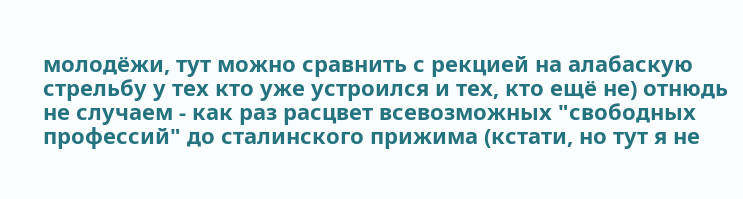молодёжи, тут можно сравнить с рекцией на алабаскую стрельбу у тех кто уже устроился и тех, кто ещё не) отнюдь не случаем - как раз расцвет всевозможных "свободных профессий" до сталинского прижима (кстати, но тут я не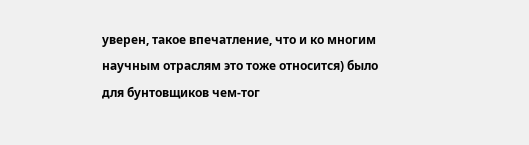уверен, такое впечатление, что и ко многим научным отраслям это тоже относится) было для бунтовщиков чем-тог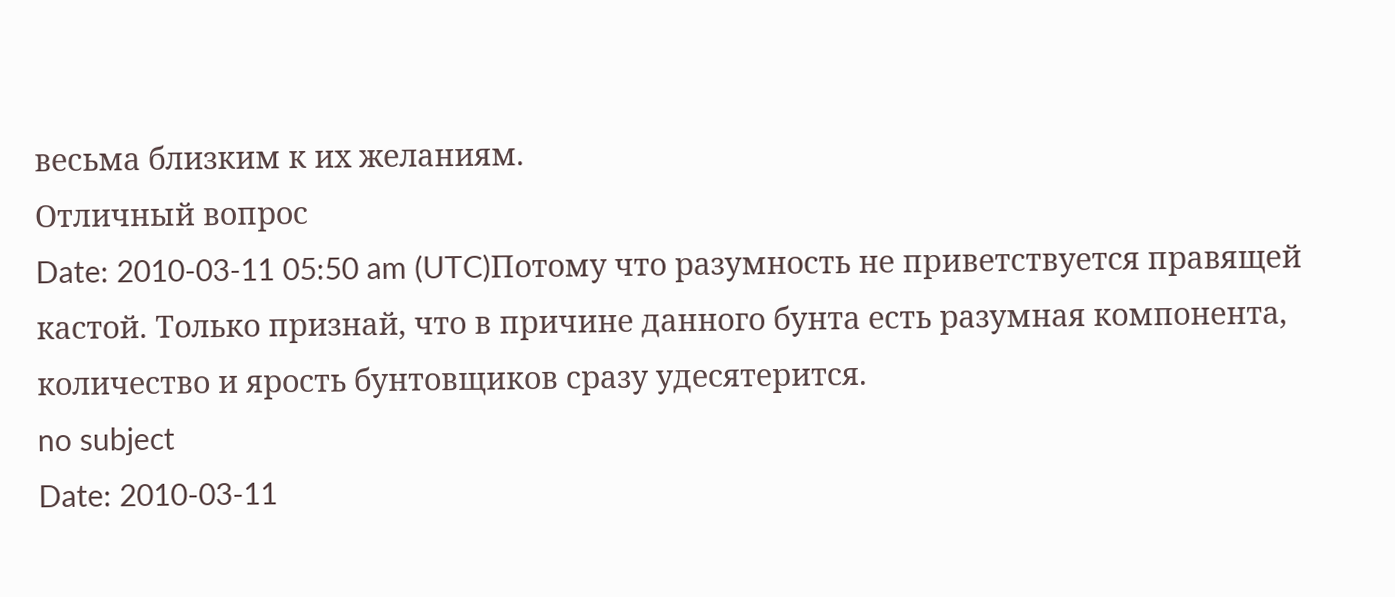весьма близким к их желаниям.
Отличный вопрос
Date: 2010-03-11 05:50 am (UTC)Потому что разумность не приветствуется правящей кастой. Только признай, что в причине данного бунта есть разумная компонента, количество и ярость бунтовщиков сразу удесятерится.
no subject
Date: 2010-03-11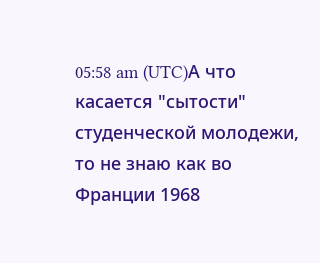05:58 am (UTC)А что касается "сытости" студенческой молодежи, то не знаю как во Франции 1968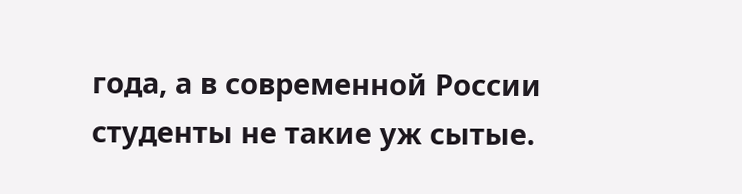года, а в современной России студенты не такие уж сытые.